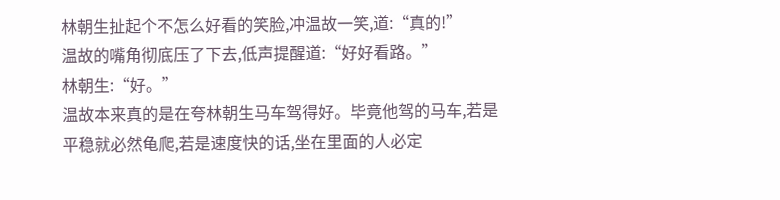林朝生扯起个不怎么好看的笑脸,冲温故一笑,道:“真的!”
温故的嘴角彻底压了下去,低声提醒道:“好好看路。”
林朝生:“好。”
温故本来真的是在夸林朝生马车驾得好。毕竟他驾的马车,若是平稳就必然龟爬,若是速度快的话,坐在里面的人必定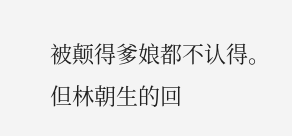被颠得爹娘都不认得。
但林朝生的回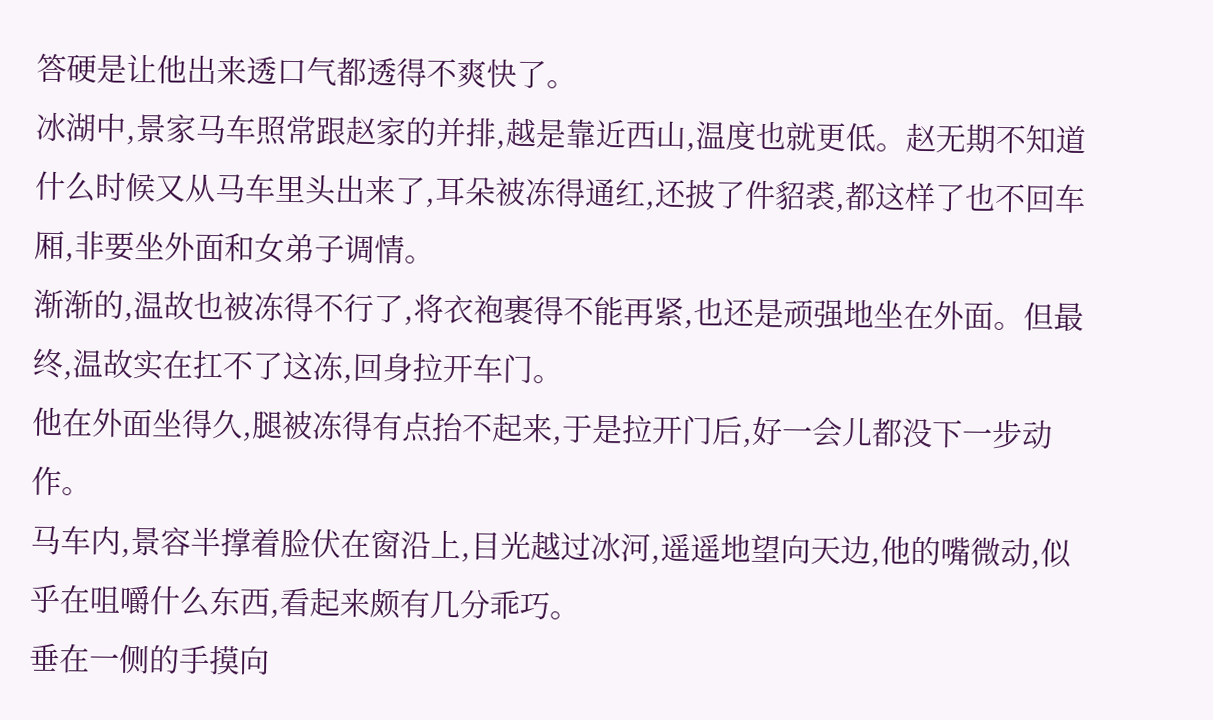答硬是让他出来透口气都透得不爽快了。
冰湖中,景家马车照常跟赵家的并排,越是靠近西山,温度也就更低。赵无期不知道什么时候又从马车里头出来了,耳朵被冻得通红,还披了件貂裘,都这样了也不回车厢,非要坐外面和女弟子调情。
渐渐的,温故也被冻得不行了,将衣袍裹得不能再紧,也还是顽强地坐在外面。但最终,温故实在扛不了这冻,回身拉开车门。
他在外面坐得久,腿被冻得有点抬不起来,于是拉开门后,好一会儿都没下一步动作。
马车内,景容半撑着脸伏在窗沿上,目光越过冰河,遥遥地望向天边,他的嘴微动,似乎在咀嚼什么东西,看起来颇有几分乖巧。
垂在一侧的手摸向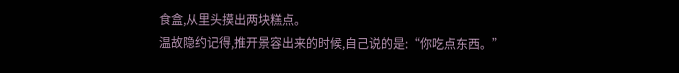食盒,从里头摸出两块糕点。
温故隐约记得,推开景容出来的时候,自己说的是:“你吃点东西。”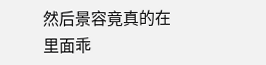然后景容竟真的在里面乖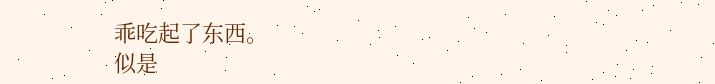乖吃起了东西。
似是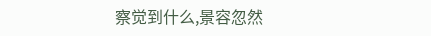察觉到什么,景容忽然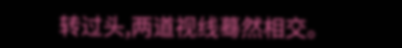转过头,两道视线蓦然相交。